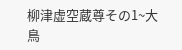柳津虚空蔵尊その1~大鳥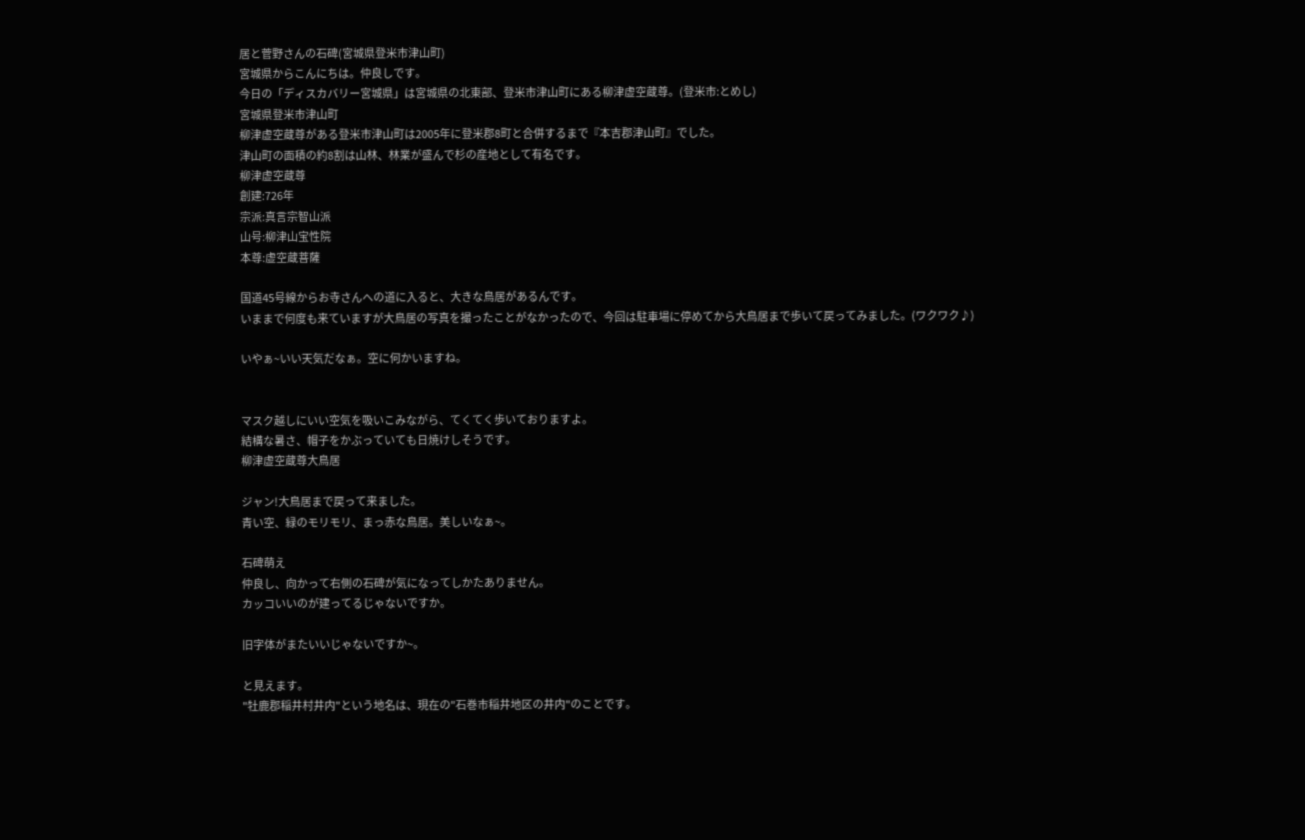居と菅野さんの石碑(宮城県登米市津山町)
宮城県からこんにちは。仲良しです。
今日の「ディスカバリー宮城県」は宮城県の北東部、登米市津山町にある柳津虚空蔵尊。(登米市:とめし)
宮城県登米市津山町
柳津虚空蔵尊がある登米市津山町は2005年に登米郡8町と合併するまで『本吉郡津山町』でした。
津山町の面積の約8割は山林、林業が盛んで杉の産地として有名です。
柳津虚空蔵尊
創建:726年
宗派:真言宗智山派
山号:柳津山宝性院
本尊:虚空蔵菩薩

国道45号線からお寺さんへの道に入ると、大きな鳥居があるんです。
いままで何度も来ていますが大鳥居の写真を撮ったことがなかったので、今回は駐車場に停めてから大鳥居まで歩いて戻ってみました。(ワクワク♪)

いやぁ~いい天気だなぁ。空に何かいますね。


マスク越しにいい空気を吸いこみながら、てくてく歩いておりますよ。
結構な暑さ、帽子をかぶっていても日焼けしそうです。
柳津虚空蔵尊大鳥居

ジャン!大鳥居まで戻って来ました。
青い空、緑のモリモリ、まっ赤な鳥居。美しいなぁ~。

石碑萌え
仲良し、向かって右側の石碑が気になってしかたありません。
カッコいいのが建ってるじゃないですか。

旧字体がまたいいじゃないですか~。

と見えます。
"牡鹿郡稲井村井内"という地名は、現在の"石巻市稲井地区の井内"のことです。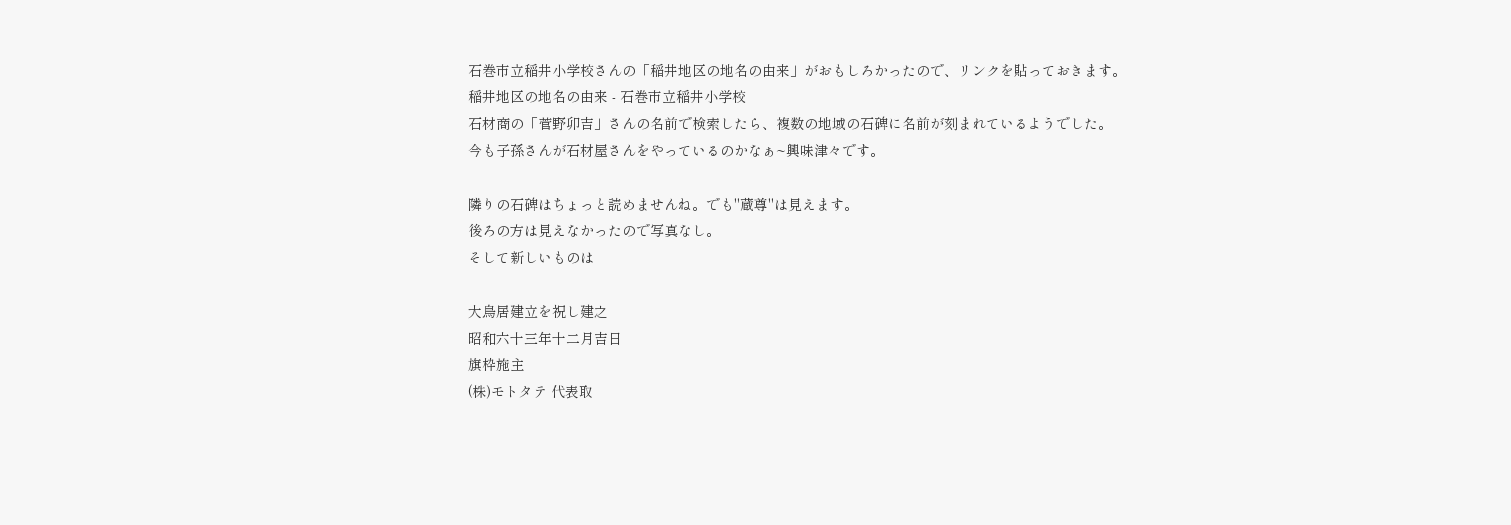石巻市立稲井小学校さんの「稲井地区の地名の由来」がおもしろかったので、リンクを貼っておきます。
稲井地区の地名の由来 - 石巻市立稲井小学校
石材商の「菅野卯吉」さんの名前で検索したら、複数の地域の石碑に名前が刻まれているようでした。
今も子孫さんが石材屋さんをやっているのかなぁ~興味津々です。

隣りの石碑はちょっと読めませんね。でも"蔵尊"は見えます。
後ろの方は見えなかったので写真なし。
そして新しいものは

大鳥居建立を祝し建之
昭和六十三年十二月吉日
旗枠施主
(株)モトタテ 代表取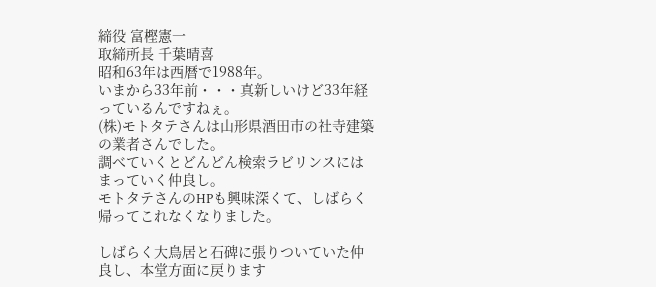締役 富樫憲一
取締所長 千葉晴喜
昭和63年は西暦で1988年。
いまから33年前・・・真新しいけど33年経っているんですねぇ。
(株)モトタテさんは山形県酒田市の社寺建築の業者さんでした。
調べていくとどんどん検索ラビリンスにはまっていく仲良し。
モトタテさんのHPも興味深くて、しばらく帰ってこれなくなりました。

しばらく大鳥居と石碑に張りついていた仲良し、本堂方面に戻ります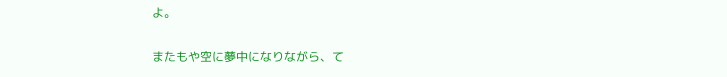よ。

またもや空に夢中になりながら、て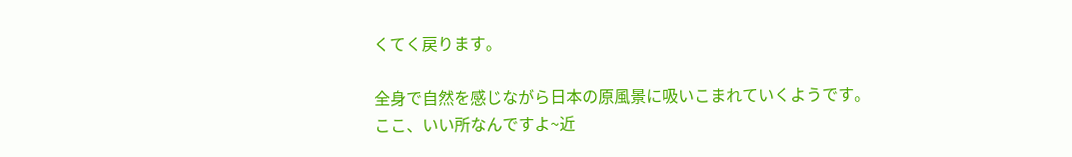くてく戻ります。

全身で自然を感じながら日本の原風景に吸いこまれていくようです。
ここ、いい所なんですよ~近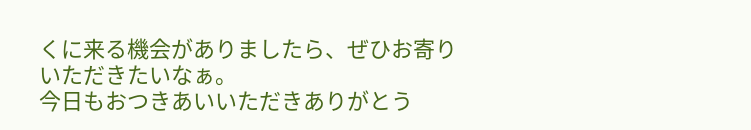くに来る機会がありましたら、ぜひお寄りいただきたいなぁ。
今日もおつきあいいただきありがとう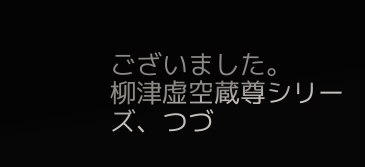ございました。
柳津虚空蔵尊シリーズ、つづ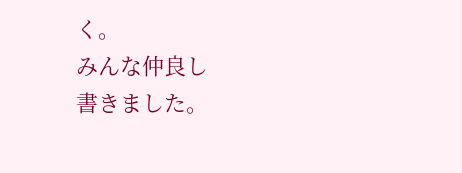く。
みんな仲良し
書きました。